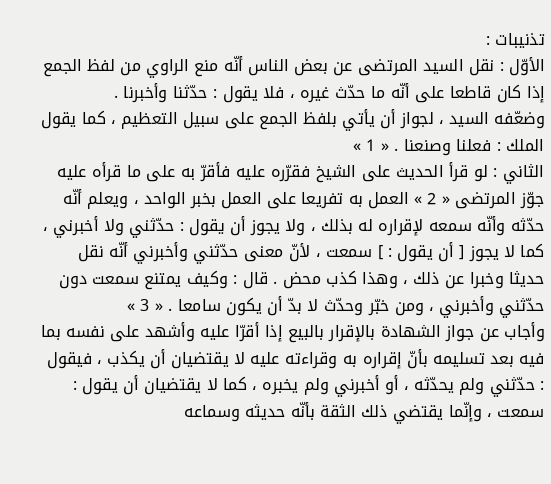تذنيبات :
الأوّل : نقل السيد المرتضى عن بعض الناس أنّه منع الراوي من لفظ الجمع إذا كان قاطعا على أنّه ما حدّث غيره ، فلا يقول : حدّثنا وأخبرنا .
وضعّفه السيد ، لجواز أن يأتي بلفظ الجمع على سبيل التعظيم ، كما يقول الملك : فعلنا وصنعنا . « 1 »
الثاني : لو قرأ الحديث على الشيخ فقرّره عليه فأقرّ به على ما قرأه عليه جوّز المرتضى « 2 » العمل به تفريعا على العمل بخبر الواحد ، ويعلم أنّه حدّثه وأنّه سمعه لإقراره له بذلك ، ولا يجوز أن يقول : حدّثني ولا أخبرني ، كما لا يجوز [ أن يقول : ] سمعت ، لأنّ معنى حدّثني وأخبرني أنّه نقل حديثا وخبرا عن ذلك ، وهذا كذب محض . قال : وكيف يمتنع سمعت دون حدّثني وأخبرني ، ومن خبّر وحدّث لا بدّ أن يكون سامعا . « 3 »
وأجاب عن جواز الشهادة بالإقرار بالبيع إذا أقرّا عليه وأشهد على نفسه بما فيه بعد تسليمه بأنّ إقراره به وقراءته عليه لا يقتضيان أن يكذب ، فيقول : حدّثني ولم يحدّثه ، أو أخبرني ولم يخبره ، كما لا يقتضيان أن يقول :
سمعت ، وإنّما يقتضي ذلك الثقة بأنّه حديثه وسماعه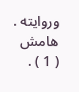وروايته .
هامش
( 1 ) .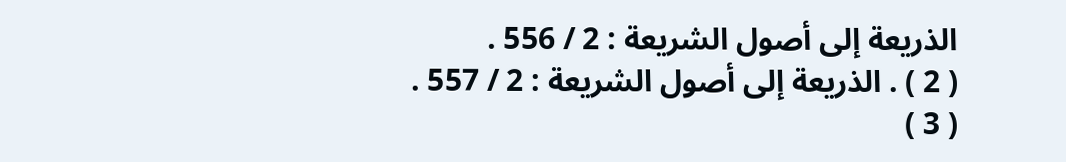الذريعة إلى أصول الشريعة : 2 / 556 .
( 2 ) . الذريعة إلى أصول الشريعة : 2 / 557 .
( 3 )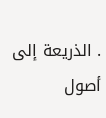. الذريعة إلى أصول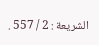الشريعة : 2 / 557 .